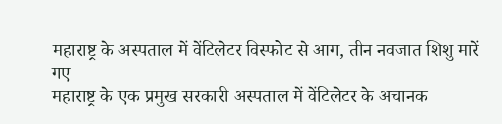महाराष्ट्र के अस्पताल में वेंटिलेटर विस्फोट से आग, तीन नवजात शिशु मारें गए
महाराष्ट्र के एक प्रमुख सरकारी अस्पताल में वेंटिलेटर के अचानक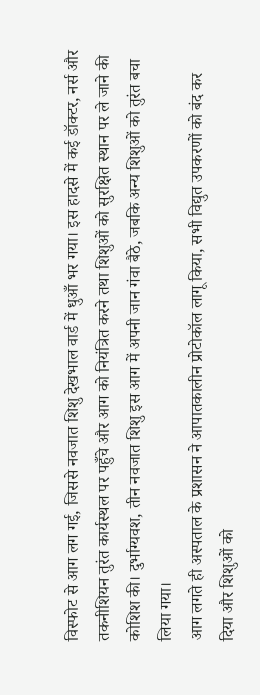विस्फोट से आग लग गई, जिससे नवजात शिशु देखभाल वार्ड में धुआँ भर गया। इस हादसे में कई डॉक्टर, नर्स और तकनीशियन तुरंत कार्यस्थल पर पहुँचे और आग को नियंत्रित करने तथा शिशुओं को सुरक्षित स्थान पर ले जाने की कोशिश की। दुर्भाग्यवश, तीन नवजात शिशु इस आग में अपनी जान गंवा बैठे, जबकि अन्य शिशुओं को तुरंत बचा लिया गया।
आग लगते ही अस्पताल के प्रशासन ने आपातकालीन प्रोटोकॉल लागू किया, सभी विद्युत उपकरणों को बंद कर दिया और शिशुओं को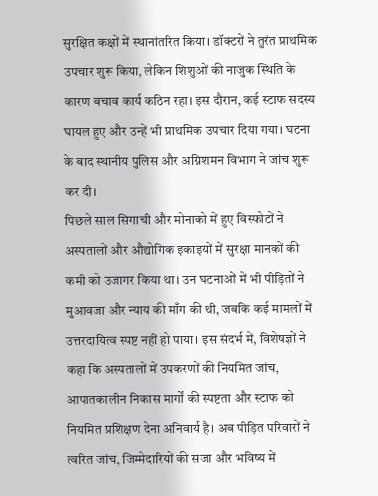सुरक्षित कक्षों में स्थानांतरित किया। डॉक्टरों ने तुरंत प्राथमिक उपचार शुरू किया, लेकिन शिशुओं की नाजुक स्थिति के कारण बचाव कार्य कठिन रहा। इस दौरान, कई स्टाफ सदस्य घायल हुए और उन्हें भी प्राथमिक उपचार दिया गया। घटना के बाद स्थानीय पुलिस और अग्निशमन विभाग ने जांच शुरू कर दी।
पिछले साल सिगाची और मोनाको में हुए विस्फोटों ने अस्पतालों और औद्योगिक इकाइयों में सुरक्षा मानकों की कमी को उजागर किया था। उन घटनाओं में भी पीड़ितों ने मुआवजा और न्याय की माँग की थी, जबकि कई मामलों में उत्तरदायित्व स्पष्ट नहीं हो पाया। इस संदर्भ में, विशेषज्ञों ने कहा कि अस्पतालों में उपकरणों की नियमित जांच, आपातकालीन निकास मार्गों की स्पष्टता और स्टाफ को नियमित प्रशिक्षण देना अनिवार्य है। अब पीड़ित परिवारों ने त्वरित जांच, जिम्मेदारियों की सजा और भविष्य में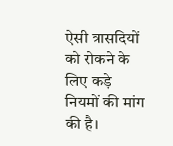ऐसी त्रासदियों को रोकने के लिए कड़े नियमों की मांग की है।